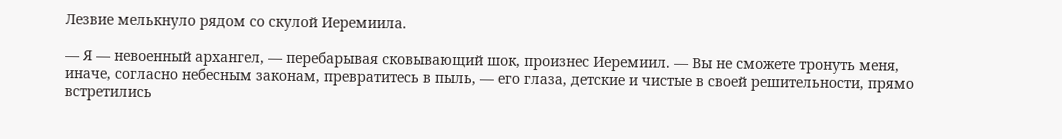Лезвие мелькнуло рядом со скулой Иеремиила.

— Я — невоенный архангел, — перебарывая сковывающий шок, произнес Иеремиил. — Вы не сможете тронуть меня, иначе, согласно небесным законам, превратитесь в пыль, — его глаза, детские и чистые в своей решительности, прямо встретились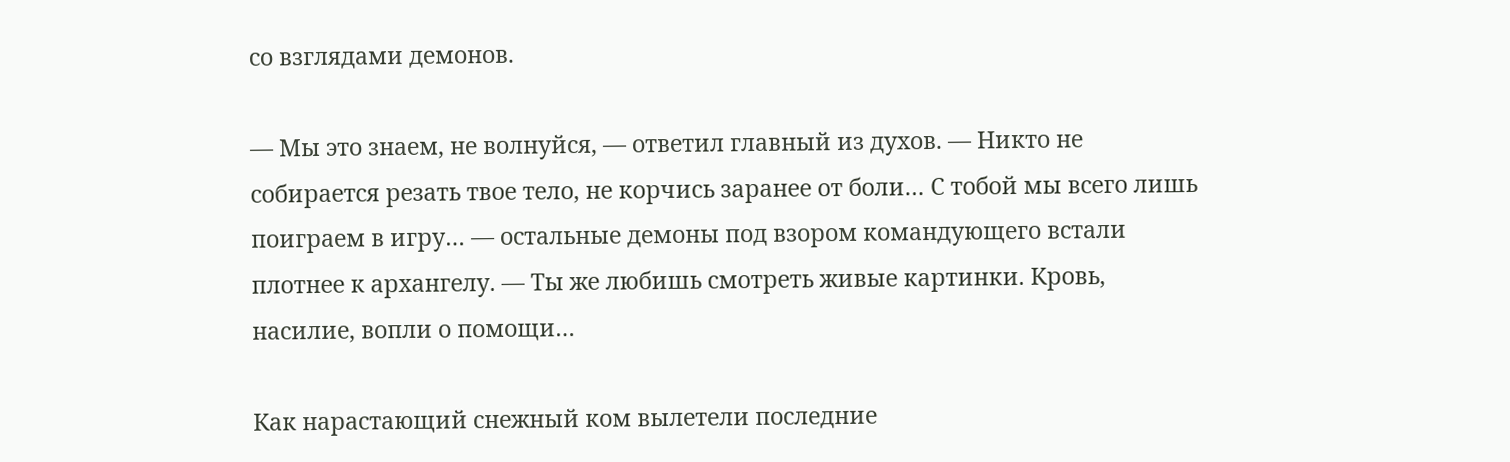со взглядами демонов.

— Мы это знаем, не волнуйся, — ответил главный из духов. — Никто не собирается резать твое тело, не корчись заранее от боли… С тобой мы всего лишь поиграем в игру… — остальные демоны под взором командующего встали плотнее к архангелу. — Ты же любишь смотреть живые картинки. Кровь, насилие, вопли о помощи…

Как нарастающий снежный ком вылетели последние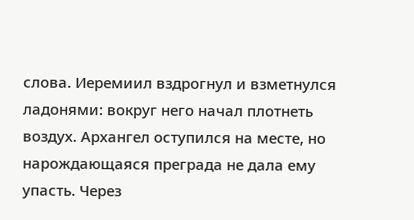слова. Иеремиил вздрогнул и взметнулся ладонями: вокруг него начал плотнеть воздух. Архангел оступился на месте, но нарождающаяся преграда не дала ему упасть. Через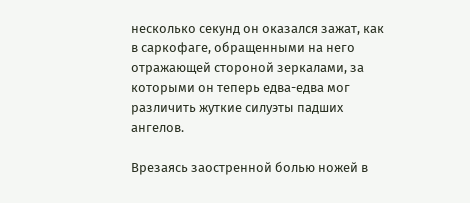несколько секунд он оказался зажат, как в саркофаге, обращенными на него отражающей стороной зеркалами, за которыми он теперь едва-едва мог различить жуткие силуэты падших ангелов.

Врезаясь заостренной болью ножей в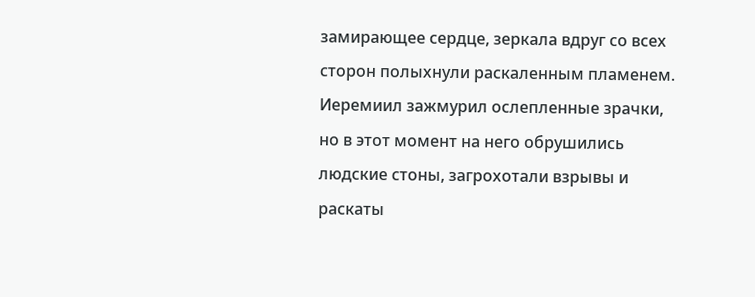замирающее сердце, зеркала вдруг со всех сторон полыхнули раскаленным пламенем. Иеремиил зажмурил ослепленные зрачки, но в этот момент на него обрушились людские стоны, загрохотали взрывы и раскаты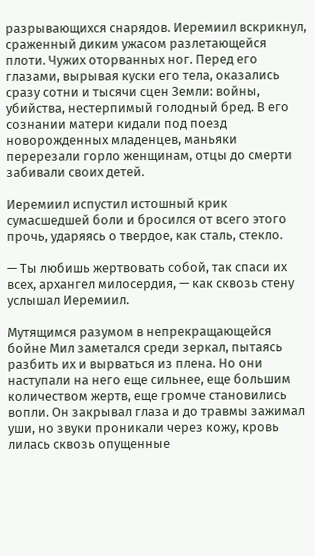разрывающихся снарядов. Иеремиил вскрикнул, сраженный диким ужасом разлетающейся плоти. Чужих оторванных ног. Перед его глазами, вырывая куски его тела, оказались сразу сотни и тысячи сцен Земли: войны, убийства, нестерпимый голодный бред. В его сознании матери кидали под поезд новорожденных младенцев, маньяки перерезали горло женщинам, отцы до смерти забивали своих детей.

Иеремиил испустил истошный крик сумасшедшей боли и бросился от всего этого прочь, ударяясь о твердое, как сталь, стекло.

— Ты любишь жертвовать собой, так спаси их всех, архангел милосердия, — как сквозь стену услышал Иеремиил.

Мутящимся разумом в непрекращающейся бойне Мил заметался среди зеркал, пытаясь разбить их и вырваться из плена. Но они наступали на него еще сильнее, еще большим количеством жертв, еще громче становились вопли. Он закрывал глаза и до травмы зажимал уши, но звуки проникали через кожу, кровь лилась сквозь опущенные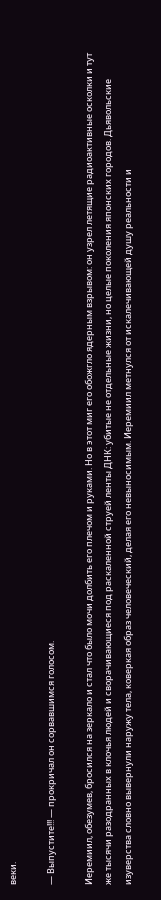веки.

— Выпустите!!! — прокричал он сорвавшимся голосом.

Иеремиил, обезумев, бросился на зеркало и стал что было мочи долбить его плечом и руками. Но в этот миг его обожгло ядерным взрывом: он узрел летящие радиоактивные осколки и тут же тысячи разодранных в клочья людей и сворачивающиеся под раскаленной струей ленты ДНК: убитые не отдельные жизни, но целые поколения японских городов. Дьявольские изуверства словно вывернули наружу тела, коверкая образ человеческий, делая его невыносимым. Иеремиил метнулся от искалечивающей душу реальности и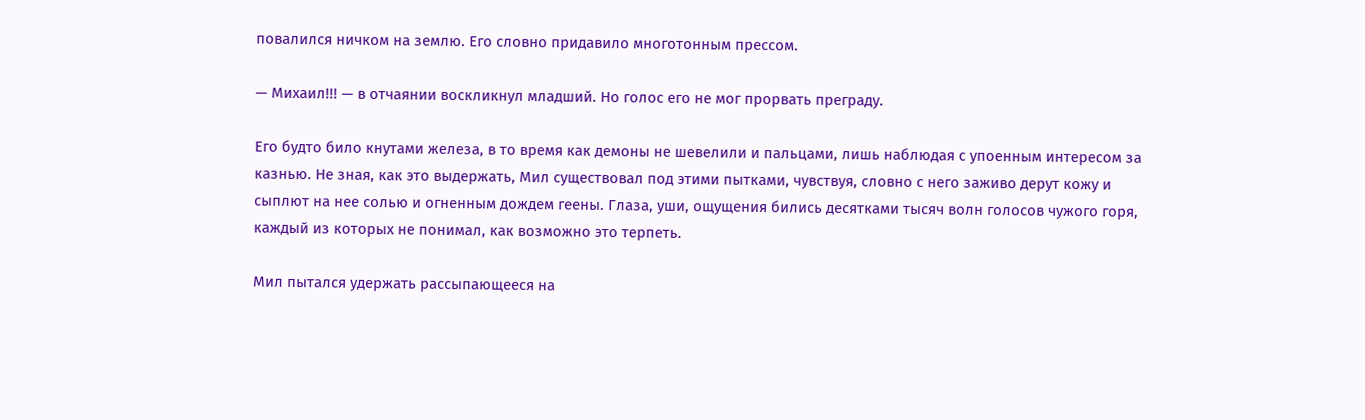повалился ничком на землю. Его словно придавило многотонным прессом.

— Михаил!!! — в отчаянии воскликнул младший. Но голос его не мог прорвать преграду.

Его будто било кнутами железа, в то время как демоны не шевелили и пальцами, лишь наблюдая с упоенным интересом за казнью. Не зная, как это выдержать, Мил существовал под этими пытками, чувствуя, словно с него заживо дерут кожу и сыплют на нее солью и огненным дождем геены. Глаза, уши, ощущения бились десятками тысяч волн голосов чужого горя, каждый из которых не понимал, как возможно это терпеть.

Мил пытался удержать рассыпающееся на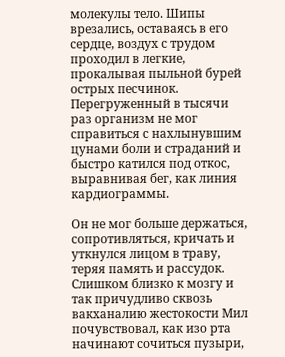молекулы тело. Шипы врезались, оставаясь в его сердце, воздух с трудом проходил в легкие, прокалывая пыльной бурей острых песчинок. Перегруженный в тысячи раз организм не мог справиться с нахлынувшим цунами боли и страданий и быстро катился под откос, выравнивая бег, как линия кардиограммы.

Он не мог больше держаться, сопротивляться, кричать и уткнулся лицом в траву, теряя память и рассудок. Слишком близко к мозгу и так причудливо сквозь вакханалию жестокости Мил почувствовал, как изо рта начинают сочиться пузыри,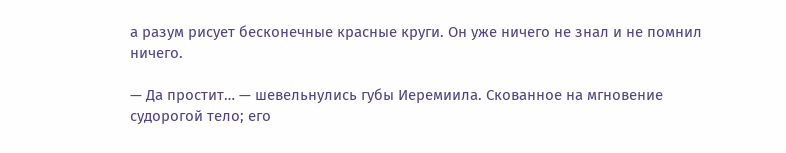а разум рисует бесконечные красные круги. Он уже ничего не знал и не помнил ничего.

— Да простит… — шевельнулись губы Иеремиила. Скованное на мгновение судорогой тело; его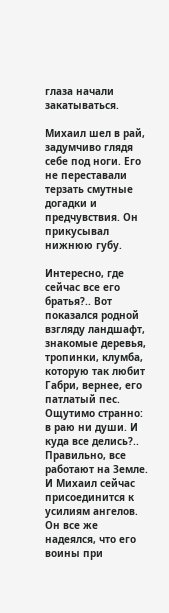глаза начали закатываться.

Михаил шел в рай, задумчиво глядя себе под ноги. Его не переставали терзать смутные догадки и предчувствия. Он прикусывал нижнюю губу.

Интересно, где сейчас все его братья?.. Вот показался родной взгляду ландшафт, знакомые деревья, тропинки, клумба, которую так любит Габри, вернее, его патлатый пес. Ощутимо странно: в раю ни души. И куда все делись?.. Правильно, все работают на Земле. И Михаил сейчас присоединится к усилиям ангелов. Он все же надеялся, что его воины при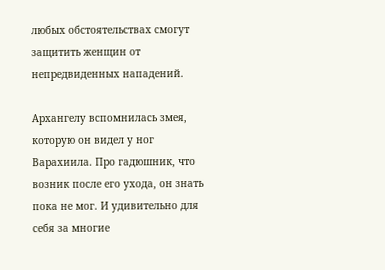любых обстоятельствах смогут защитить женщин от непредвиденных нападений.

Архангелу вспомнилась змея, которую он видел у ног Варахиила. Про гадюшник, что возник после его ухода, он знать пока не мог. И удивительно для себя за многие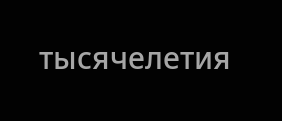тысячелетия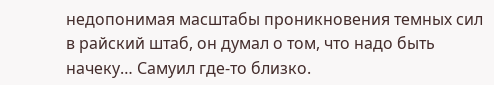недопонимая масштабы проникновения темных сил в райский штаб, он думал о том, что надо быть начеку… Самуил где-то близко.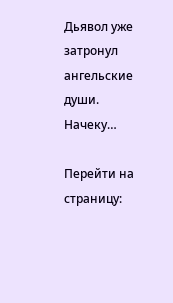Дьявол уже затронул ангельские души. Начеку…

Перейти на страницу: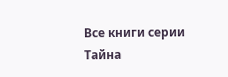Все книги серии Тайна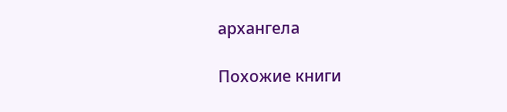архангела

Похожие книги